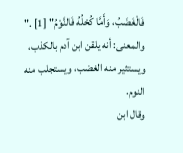فَالْغَضَبُ، وَأَمَّا كُحْلُهُ فَالنَّوْمُ" [1] ."
والمعنى: أنه يلقن ابن آدم بالكذب، ويستثير منه الغضب، ويستجلب منه النوم.
وقال ابن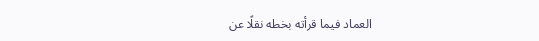العماد فيما قرأته بخطه نقلًا عن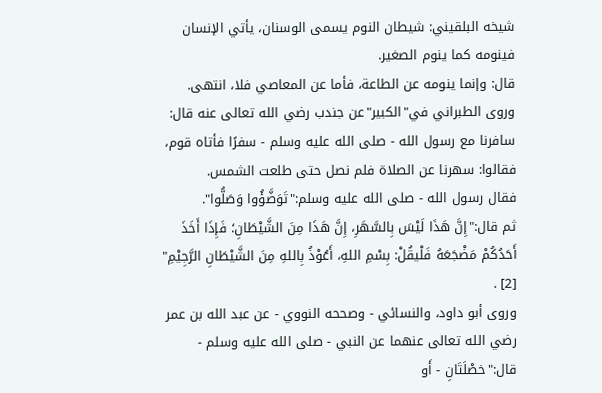شيخه البلقيني: شيطان النوم يسمى الوسنان، يأتي الإنسان فينومه كما ينوم الصغير.
قال: وإنما ينومه عن الطاعة، فأما عن المعاصي فلا، انتهى.
وروى الطبراني في"الكبير"عن جندب رضي الله تعالى عنه قال: سافرنا مع رسول الله - صلى الله عليه وسلم - سفرًا فأتاه قوم، فقالوا: سهرنا عن الصلاة فلم نصل حتى طلعت الشمس.
فقال رسول الله - صلى الله عليه وسلم:"تَوَضَّؤُوا وَصَلُّوا".
ثم قال:"إِنَّ هَذَا لَيْسَ بِالسَّهَرِ، إِنَّ هَذَا مِنَ الشَّيْطَانِ؛ فَإِذَا أَخَذَ أَحَدُكُمْ مَضْجَعَهُ فَلْيقُلْ: بِسْمِ اللهِ، أَعُوْذُ بِاللهِ مِنَ الشَّيْطَانِ الرَّجِيْمِ" [2] .
وروى أبو داود، والنسائي - وصححه النووي - عن عبد الله بن عمر رضي الله تعالى عنهما عن النبي - صلى الله عليه وسلم - قال:"خصْلَتَانِ - أَو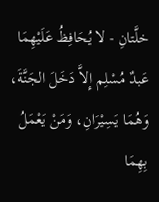خلَّتانِ - لا يُحَافِظُ عَلَيْهِمَا عَبدٌ مُسْلِم إِلاَّ دَخَلَ الجَنَّةَ، وَهُمَا يَسِيْرَانِ، وَمَنْ يَعْمَلُ بِهِمَا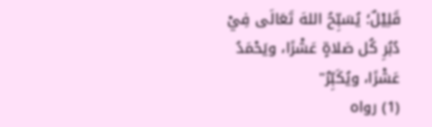قَلِيْلٌ؛ يُسَبِّحُ اللهَ تَعَالَى فِيْ دُبُرِ كُل صَلاةٍ عَشْرًا، ويَحْمَدُ عَشْرًا، ويُكَبِّرُ"
(1) رواه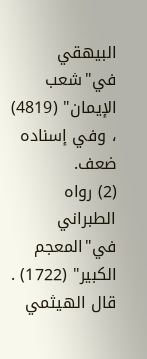البيهقي في"شعب الإيمان" (4819) ، وفي إسناده ضعف.
(2) رواه الطبراني في"المعجم الكبير" (1722) . قال الهيثمي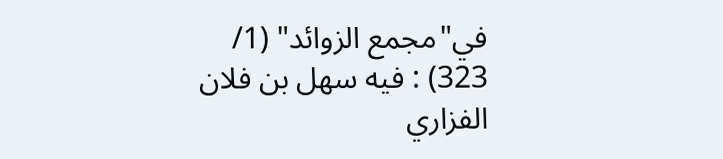في"مجمع الزوائد" (1/ 323) : فيه سهل بن فلان الفزاري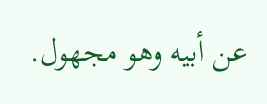عن أبيه وهو مجهول.